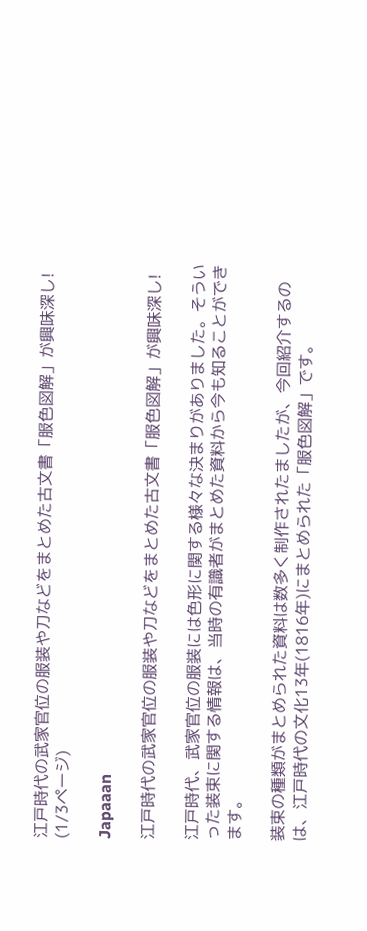江戸時代の武家官位の服装や刀などをまとめた古文書「服色図解」が興味深し! (1/3ページ)

Japaaan

江戸時代の武家官位の服装や刀などをまとめた古文書「服色図解」が興味深し!

江戸時代、武家官位の服装には色形に関する様々な決まりがありました。そういった装束に関する情報は、当時の有識者がまとめた資料から今も知ることができます。

装束の種類がまとめられた資料は数多く制作されたましたが、今回紹介するのは、江戸時代の文化13年(1816年)にまとめられた「服色図解」です。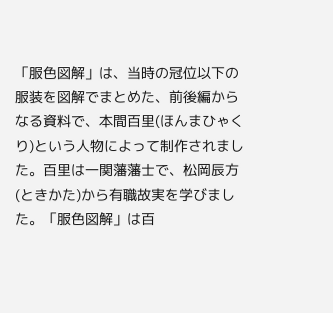「服色図解」は、当時の冠位以下の服装を図解でまとめた、前後編からなる資料で、本間百里(ほんまひゃくり)という人物によって制作されました。百里は一関藩藩士で、松岡辰方(ときかた)から有職故実を学びました。「服色図解」は百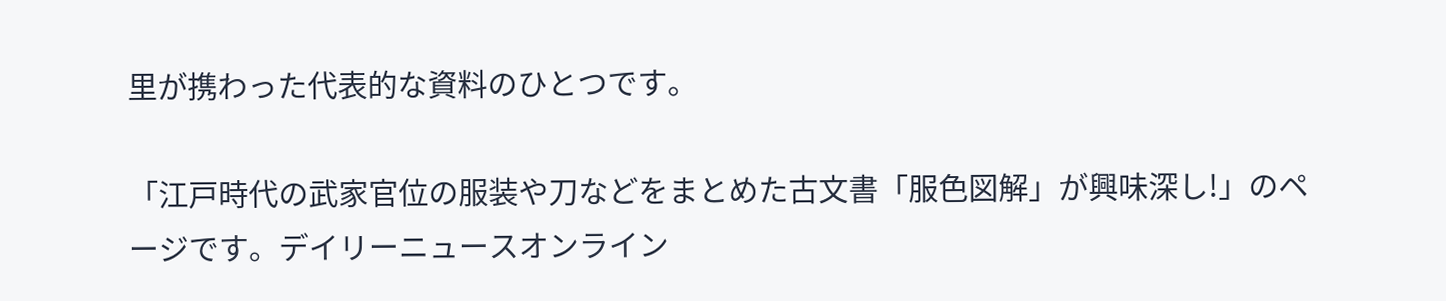里が携わった代表的な資料のひとつです。

「江戸時代の武家官位の服装や刀などをまとめた古文書「服色図解」が興味深し!」のページです。デイリーニュースオンライン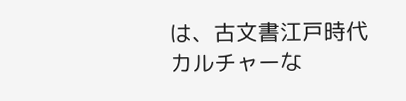は、古文書江戸時代カルチャーな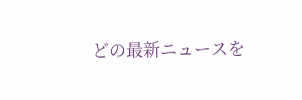どの最新ニュースを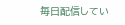毎日配信してい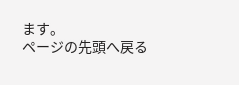ます。
ページの先頭へ戻る